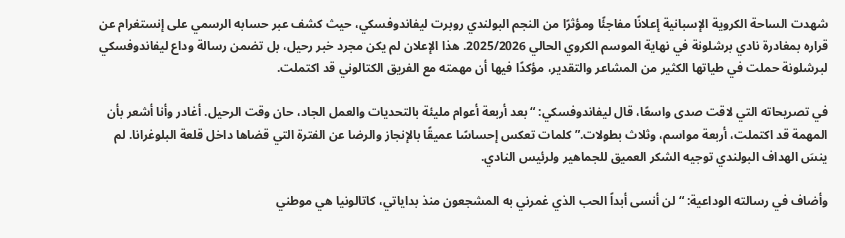شهدت الساحة الكروية الإسبانية إعلانًا مفاجئًا ومؤثرًا من النجم البولندي روبرت ليفاندوفسكي، حيث كشف عبر حسابه الرسمي على إنستغرام عن قراره بمغادرة نادي برشلونة في نهاية الموسم الكروي الحالي 2025/2026. هذا الإعلان لم يكن مجرد خبر رحيل، بل تضمن رسالة وداع ليفاندوفسكي لبرشلونة حملت في طياتها الكثير من المشاعر والتقدير، مؤكدًا فيها أن مهمته مع الفريق الكتالوني قد اكتملت.

في تصريحاته التي لاقت صدى واسعًا، قال ليفاندوفسكي: “بعد أربعة أعوام مليئة بالتحديات والعمل الجاد، حان وقت الرحيل. أغادر وأنا أشعر بأن المهمة قد اكتملت، أربعة مواسم، وثلاث بطولات.” كلمات تعكس إحساسًا عميقًا بالإنجاز والرضا عن الفترة التي قضاها داخل قلعة البلوغرانا. لم ينسَ الهداف البولندي توجيه الشكر العميق للجماهير ولرئيس النادي.

وأضاف في رسالته الوداعية: “لن أنسى أبداً الحب الذي غمرني به المشجعون منذ بداياتي، كاتالونيا هي موطني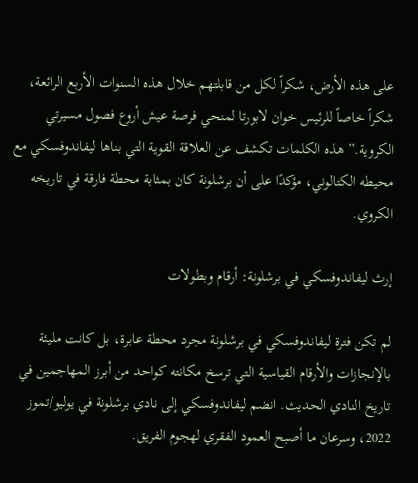على هذه الأرض، شكراً لكل من قابلتهم خلال هذه السنوات الأربع الرائعة، شكراً خاصاً للرئيس خوان لابورتا لمنحي فرصة عيش أروع فصول مسيرتي الكروية.” هذه الكلمات تكشف عن العلاقة القوية التي بناها ليفاندوفسكي مع محيطه الكتالوني، مؤكدًا على أن برشلونة كان بمثابة محطة فارقة في تاريخه الكروي.

إرث ليفاندوفسكي في برشلونة: أرقام وبطولات

لم تكن فترة ليفاندوفسكي في برشلونة مجرد محطة عابرة، بل كانت مليئة بالإنجازات والأرقام القياسية التي ترسخ مكانته كواحد من أبرز المهاجمين في تاريخ النادي الحديث. انضم ليفاندوفسكي إلى نادي برشلونة في يوليو/تموز 2022، وسرعان ما أصبح العمود الفقري لهجوم الفريق.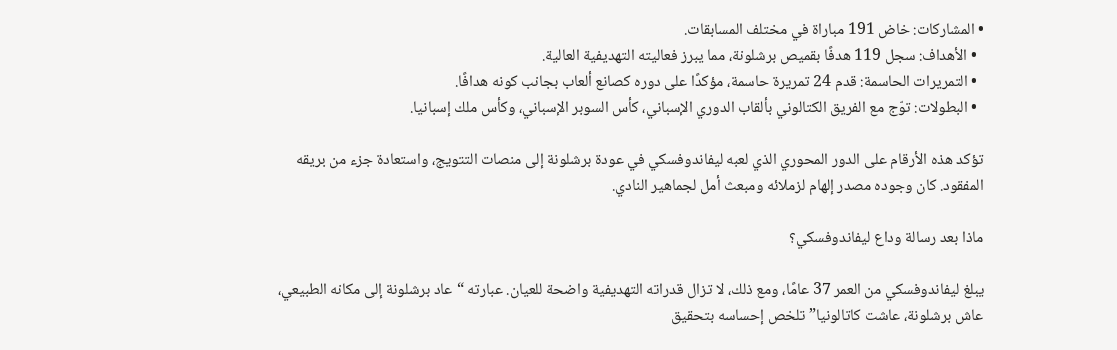• المشاركات: خاض 191 مباراة في مختلف المسابقات.
  • الأهداف: سجل 119 هدفًا بقميص برشلونة، مما يبرز فعاليته التهديفية العالية.
  • التمريرات الحاسمة: قدم 24 تمريرة حاسمة، مؤكدًا على دوره كصانع ألعاب بجانب كونه هدافًا.
  • البطولات: توّج مع الفريق الكتالوني بألقاب الدوري الإسباني، كأس السوبر الإسباني، وكأس ملك إسبانيا.

تؤكد هذه الأرقام على الدور المحوري الذي لعبه ليفاندوفسكي في عودة برشلونة إلى منصات التتويج، واستعادة جزء من بريقه المفقود. كان وجوده مصدر إلهام لزملائه ومبعث أمل لجماهير النادي.

ماذا بعد رسالة وداع ليفاندوفسكي؟

يبلغ ليفاندوفسكي من العمر 37 عامًا، ومع ذلك، لا تزال قدراته التهديفية واضحة للعيان. عبارته “عاد برشلونة إلى مكانه الطبيعي، عاش برشلونة، عاشت كاتالونيا” تلخص إحساسه بتحقيق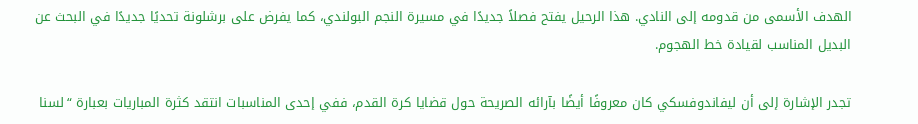الهدف الأسمى من قدومه إلى النادي. هذا الرحيل يفتح فصلاً جديدًا في مسيرة النجم البولندي، كما يفرض على برشلونة تحديًا جديدًا في البحث عن البديل المناسب لقيادة خط الهجوم.

تجدر الإشارة إلى أن ليفاندوفسكي كان معروفًا أيضًا بآرائه الصريحة حول قضايا كرة القدم، ففي إحدى المناسبات انتقد كثرة المباريات بعبارة “لسنا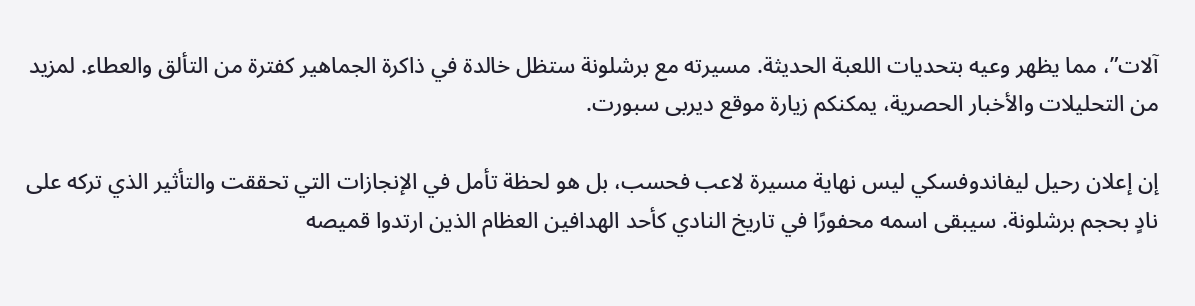آلات”، مما يظهر وعيه بتحديات اللعبة الحديثة. مسيرته مع برشلونة ستظل خالدة في ذاكرة الجماهير كفترة من التألق والعطاء. لمزيد من التحليلات والأخبار الحصرية، يمكنكم زيارة موقع ديربى سبورت.

إن إعلان رحيل ليفاندوفسكي ليس نهاية مسيرة لاعب فحسب، بل هو لحظة تأمل في الإنجازات التي تحققت والتأثير الذي تركه على نادٍ بحجم برشلونة. سيبقى اسمه محفورًا في تاريخ النادي كأحد الهدافين العظام الذين ارتدوا قميصه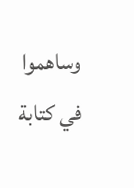وساهموا في كتابة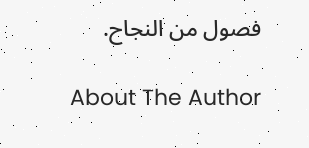فصول من النجاح.

About The Author